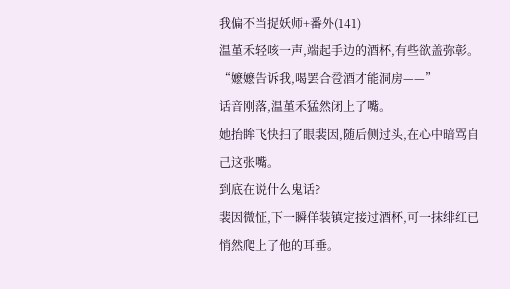我偏不当捉妖师+番外(141)
温堇禾轻咳一声,端起手边的酒杯,有些欲盖弥彰。
“嬷嬷告诉我,喝罢合卺酒才能洞房——”
话音刚落,温堇禾猛然闭上了嘴。
她抬眸飞快扫了眼裴因,随后侧过头,在心中暗骂自己这张嘴。
到底在说什么鬼话?
裴因微怔,下一瞬佯装镇定接过酒杯,可一抹绯红已悄然爬上了他的耳垂。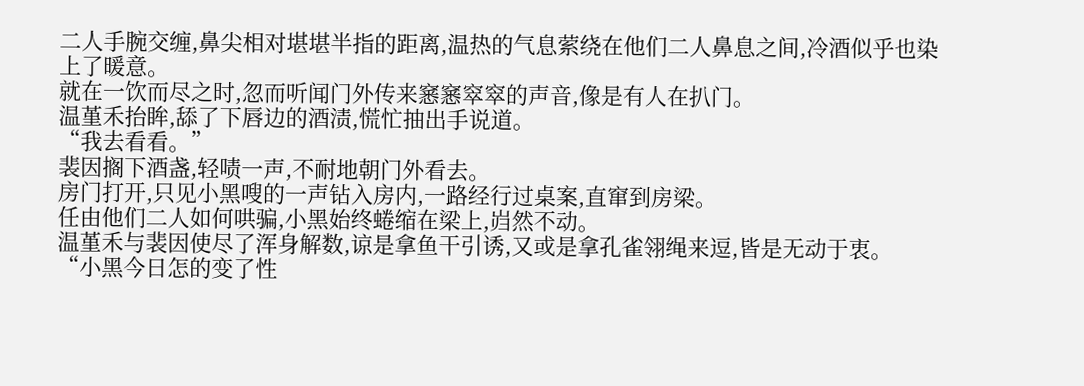二人手腕交缠,鼻尖相对堪堪半指的距离,温热的气息萦绕在他们二人鼻息之间,冷酒似乎也染上了暖意。
就在一饮而尽之时,忽而听闻门外传来窸窸窣窣的声音,像是有人在扒门。
温堇禾抬眸,舔了下唇边的酒渍,慌忙抽出手说道。
“我去看看。”
裴因搁下酒盏,轻啧一声,不耐地朝门外看去。
房门打开,只见小黑嗖的一声钻入房内,一路经行过桌案,直窜到房梁。
任由他们二人如何哄骗,小黑始终蜷缩在梁上,岿然不动。
温堇禾与裴因使尽了浑身解数,谅是拿鱼干引诱,又或是拿孔雀翎绳来逗,皆是无动于衷。
“小黑今日怎的变了性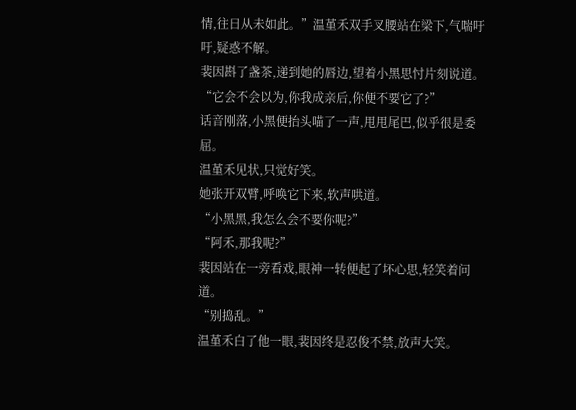情,往日从未如此。”温堇禾双手叉腰站在梁下,气喘吁吁,疑惑不解。
裴因斟了盏茶,递到她的唇边,望着小黑思忖片刻说道。
“它会不会以为,你我成亲后,你便不要它了?”
话音刚落,小黑便抬头喵了一声,甩甩尾巴,似乎很是委屈。
温堇禾见状,只觉好笑。
她张开双臂,呼唤它下来,软声哄道。
“小黑黑,我怎么会不要你呢?”
“阿禾,那我呢?”
裴因站在一旁看戏,眼神一转便起了坏心思,轻笑着问道。
“别捣乱。”
温堇禾白了他一眼,裴因终是忍俊不禁,放声大笑。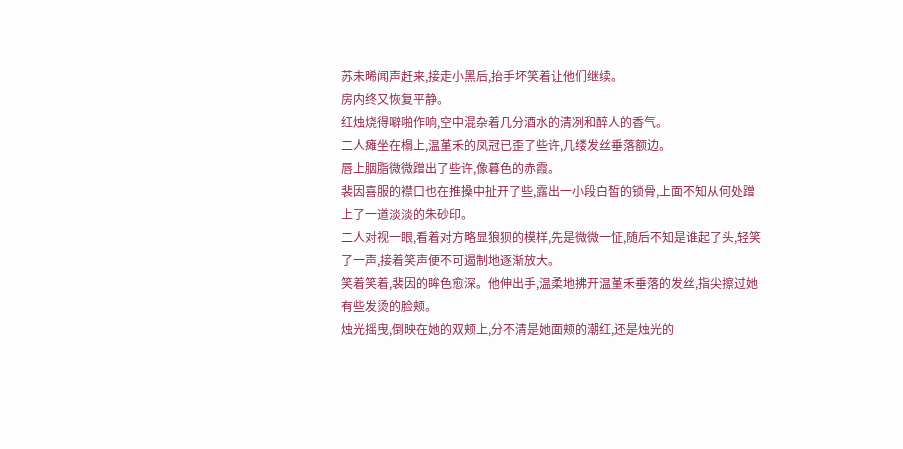苏未晞闻声赶来,接走小黑后,抬手坏笑着让他们继续。
房内终又恢复平静。
红烛烧得噼啪作响,空中混杂着几分酒水的清冽和醉人的香气。
二人瘫坐在榻上,温堇禾的凤冠已歪了些许,几缕发丝垂落额边。
唇上胭脂微微蹭出了些许,像暮色的赤霞。
裴因喜服的襟口也在推搡中扯开了些,露出一小段白皙的锁骨,上面不知从何处蹭上了一道淡淡的朱砂印。
二人对视一眼,看着对方略显狼狈的模样,先是微微一怔,随后不知是谁起了头,轻笑了一声,接着笑声便不可遏制地逐渐放大。
笑着笑着,裴因的眸色愈深。他伸出手,温柔地拂开温堇禾垂落的发丝,指尖擦过她有些发烫的脸颊。
烛光摇曳,倒映在她的双颊上,分不清是她面颊的潮红,还是烛光的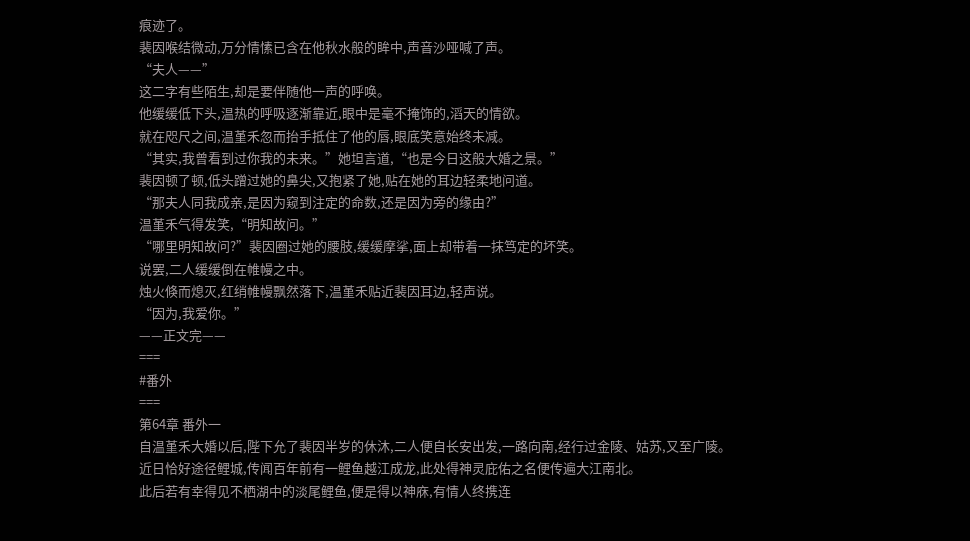痕迹了。
裴因喉结微动,万分情愫已含在他秋水般的眸中,声音沙哑喊了声。
“夫人——”
这二字有些陌生,却是要伴随他一声的呼唤。
他缓缓低下头,温热的呼吸逐渐靠近,眼中是毫不掩饰的,滔天的情欲。
就在咫尺之间,温堇禾忽而抬手抵住了他的唇,眼底笑意始终未减。
“其实,我曾看到过你我的未来。”她坦言道,“也是今日这般大婚之景。”
裴因顿了顿,低头蹭过她的鼻尖,又抱紧了她,贴在她的耳边轻柔地问道。
“那夫人同我成亲,是因为窥到注定的命数,还是因为旁的缘由?”
温堇禾气得发笑,“明知故问。”
“哪里明知故问?”裴因圈过她的腰肢,缓缓摩挲,面上却带着一抹笃定的坏笑。
说罢,二人缓缓倒在帷幔之中。
烛火倏而熄灭,红绡帷幔飘然落下,温堇禾贴近裴因耳边,轻声说。
“因为,我爱你。”
——正文完——
===
#番外
===
第64章 番外一
自温堇禾大婚以后,陛下允了裴因半岁的休沐,二人便自长安出发,一路向南,经行过金陵、姑苏,又至广陵。
近日恰好途径鲤城,传闻百年前有一鲤鱼越江成龙,此处得神灵庇佑之名便传遍大江南北。
此后若有幸得见不栖湖中的淡尾鲤鱼,便是得以神庥,有情人终携连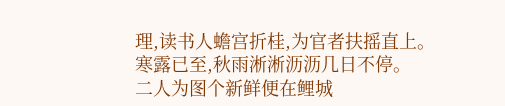理,读书人蟾宫折桂,为官者扶摇直上。
寒露已至,秋雨淅淅沥沥几日不停。
二人为图个新鲜便在鲤城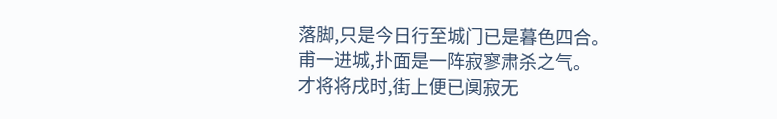落脚,只是今日行至城门已是暮色四合。
甫一进城,扑面是一阵寂寥肃杀之气。
才将将戌时,街上便已阒寂无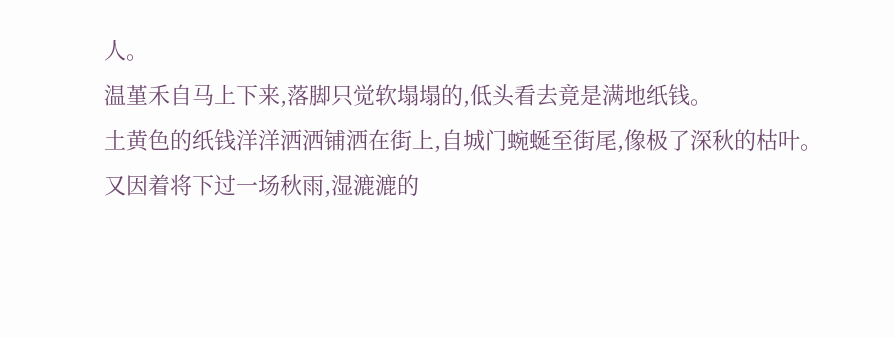人。
温堇禾自马上下来,落脚只觉软塌塌的,低头看去竟是满地纸钱。
土黄色的纸钱洋洋洒洒铺洒在街上,自城门蜿蜒至街尾,像极了深秋的枯叶。
又因着将下过一场秋雨,湿漉漉的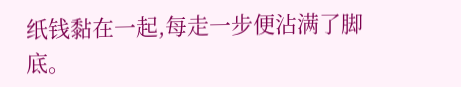纸钱黏在一起,每走一步便沾满了脚底。